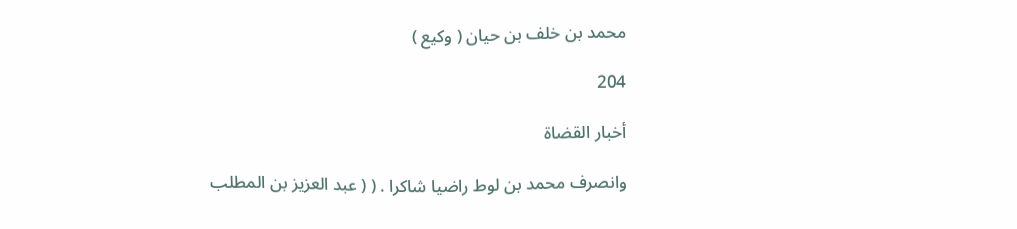محمد بن خلف بن حيان ( وكيع )

204

أخبار القضاة

وانصرف محمد بن لوط راضيا شاكرا . ( ( عبد العزيز بن المطلب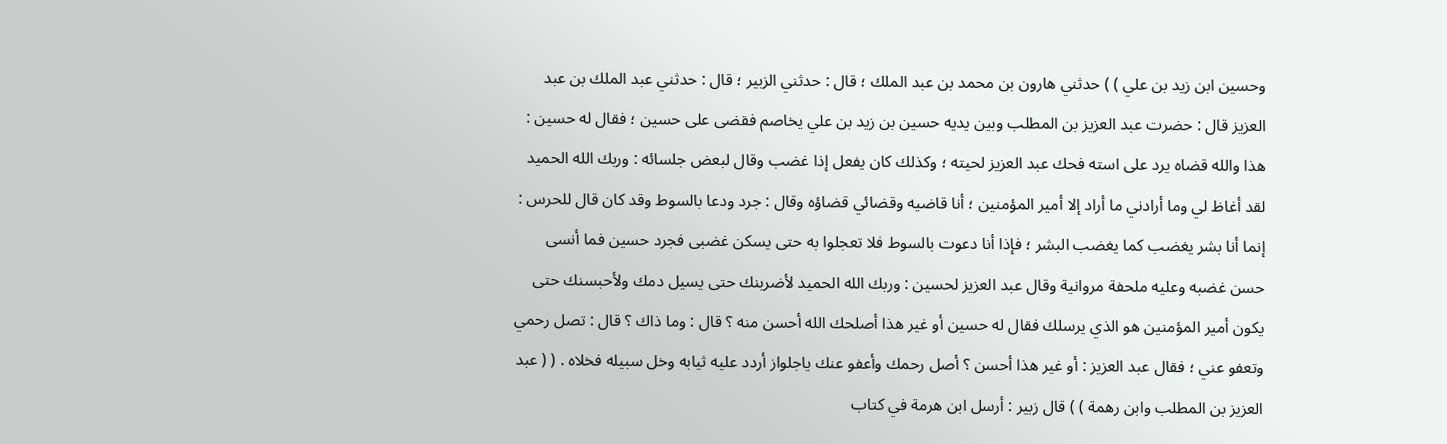وحسين ابن زيد بن علي ) ) حدثني هارون بن محمد بن عبد الملك ؛ قال : حدثني الزبير ؛ قال : حدثني عبد الملك بن عبد العزيز قال : حضرت عبد العزيز بن المطلب وبين يديه حسين بن زيد بن علي يخاصم فقضى على حسين ؛ فقال له حسين : هذا والله قضاه يرد على استه فحك عبد العزيز لحيته ؛ وكذلك كان يفعل إذا غضب وقال لبعض جلسائه : وربك الله الحميد لقد أغاظ لي وما أرادني ما أراد إلا أمير المؤمنين ؛ أنا قاضيه وقضائي قضاؤه وقال : جرد ودعا بالسوط وقد كان قال للحرس : إنما أنا بشر يغضب كما يغضب البشر ؛ فإذا أنا دعوت بالسوط فلا تعجلوا به حتى يسكن غضبى فجرد حسين فما أنسى حسن غضبه وعليه ملحفة مروانية وقال عبد العزيز لحسين : وربك الله الحميد لأضربنك حتى يسيل دمك ولأحبسنك حتى يكون أمير المؤمنين هو الذي يرسلك فقال له حسين أو غير هذا أصلحك الله أحسن منه ؟ قال : وما ذاك ؟ قال : تصل رحمي وتعفو عني ؛ فقال عبد العزيز : أو غير هذا أحسن ؟ أصل رحمك وأعفو عنك ياجلواز أردد عليه ثيابه وخل سبيله فخلاه . ( ( عبد العزيز بن المطلب وابن رهمة ) ) قال زبير : أرسل ابن هرمة في كتاب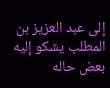إلى عبد العزيز بن المطلب يشكو إليه بعض حاله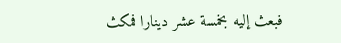فبعث إليه بخمسة عشر دينارا فمكث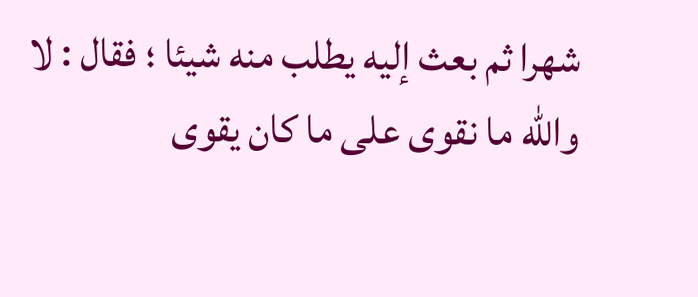شهرا ثم بعث إليه يطلب منه شيئا ؛ فقال : لا والله ما نقوى على ما كان يقوى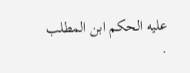عليه الحكم ابن المطلب .